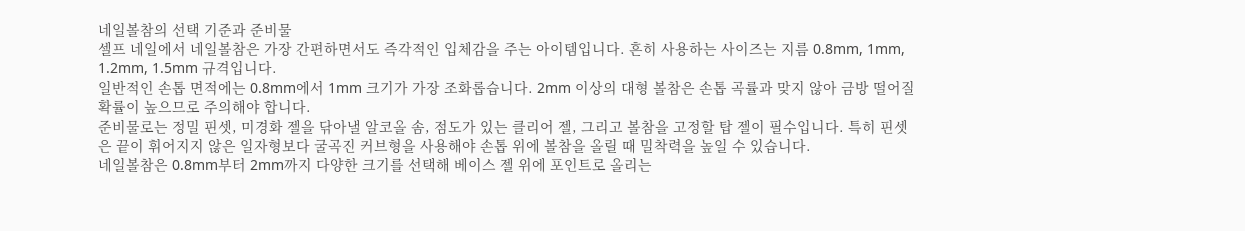네일볼참의 선택 기준과 준비물
셀프 네일에서 네일볼참은 가장 간편하면서도 즉각적인 입체감을 주는 아이템입니다. 흔히 사용하는 사이즈는 지름 0.8mm, 1mm, 1.2mm, 1.5mm 규격입니다.
일반적인 손톱 면적에는 0.8mm에서 1mm 크기가 가장 조화롭습니다. 2mm 이상의 대형 볼참은 손톱 곡률과 맞지 않아 금방 떨어질 확률이 높으므로 주의해야 합니다.
준비물로는 정밀 핀셋, 미경화 젤을 닦아낼 알코올 솜, 점도가 있는 클리어 젤, 그리고 볼참을 고정할 탑 젤이 필수입니다. 특히 핀셋은 끝이 휘어지지 않은 일자형보다 굴곡진 커브형을 사용해야 손톱 위에 볼참을 올릴 때 밀착력을 높일 수 있습니다.
네일볼참은 0.8mm부터 2mm까지 다양한 크기를 선택해 베이스 젤 위에 포인트로 올리는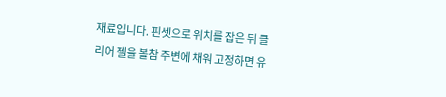재료입니다. 핀셋으로 위치를 잡은 뒤 클리어 젤을 볼참 주변에 채워 고정하면 유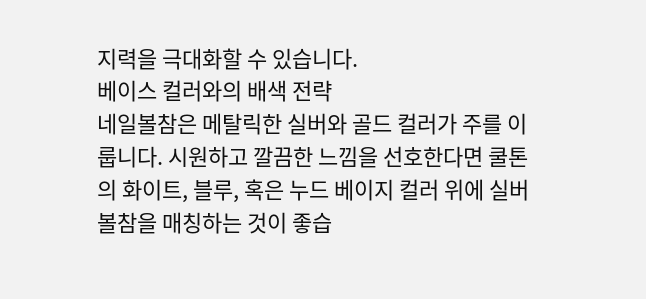지력을 극대화할 수 있습니다.
베이스 컬러와의 배색 전략
네일볼참은 메탈릭한 실버와 골드 컬러가 주를 이룹니다. 시원하고 깔끔한 느낌을 선호한다면 쿨톤의 화이트, 블루, 혹은 누드 베이지 컬러 위에 실버 볼참을 매칭하는 것이 좋습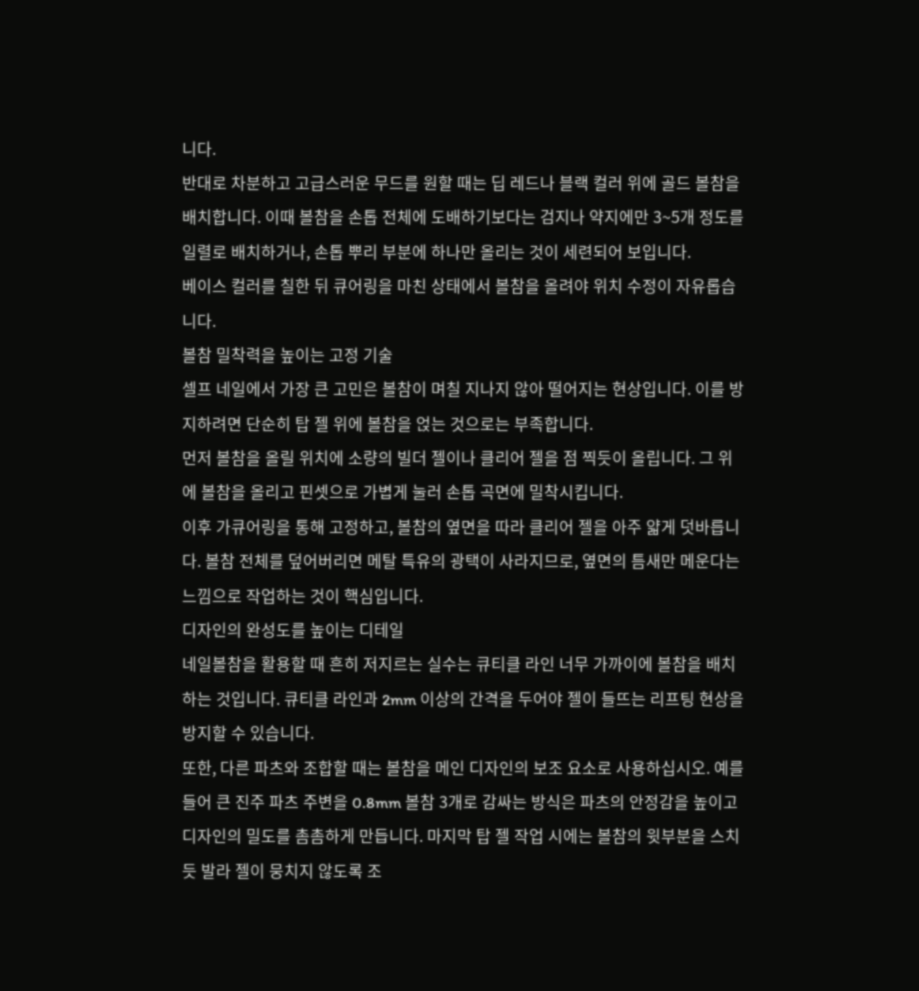니다.
반대로 차분하고 고급스러운 무드를 원할 때는 딥 레드나 블랙 컬러 위에 골드 볼참을 배치합니다. 이때 볼참을 손톱 전체에 도배하기보다는 검지나 약지에만 3~5개 정도를 일렬로 배치하거나, 손톱 뿌리 부분에 하나만 올리는 것이 세련되어 보입니다.
베이스 컬러를 칠한 뒤 큐어링을 마친 상태에서 볼참을 올려야 위치 수정이 자유롭습니다.
볼참 밀착력을 높이는 고정 기술
셀프 네일에서 가장 큰 고민은 볼참이 며칠 지나지 않아 떨어지는 현상입니다. 이를 방지하려면 단순히 탑 젤 위에 볼참을 얹는 것으로는 부족합니다.
먼저 볼참을 올릴 위치에 소량의 빌더 젤이나 클리어 젤을 점 찍듯이 올립니다. 그 위에 볼참을 올리고 핀셋으로 가볍게 눌러 손톱 곡면에 밀착시킵니다.
이후 가큐어링을 통해 고정하고, 볼참의 옆면을 따라 클리어 젤을 아주 얇게 덧바릅니다. 볼참 전체를 덮어버리면 메탈 특유의 광택이 사라지므로, 옆면의 틈새만 메운다는 느낌으로 작업하는 것이 핵심입니다.
디자인의 완성도를 높이는 디테일
네일볼참을 활용할 때 흔히 저지르는 실수는 큐티클 라인 너무 가까이에 볼참을 배치하는 것입니다. 큐티클 라인과 2mm 이상의 간격을 두어야 젤이 들뜨는 리프팅 현상을 방지할 수 있습니다.
또한, 다른 파츠와 조합할 때는 볼참을 메인 디자인의 보조 요소로 사용하십시오. 예를 들어 큰 진주 파츠 주변을 0.8mm 볼참 3개로 감싸는 방식은 파츠의 안정감을 높이고 디자인의 밀도를 촘촘하게 만듭니다. 마지막 탑 젤 작업 시에는 볼참의 윗부분을 스치듯 발라 젤이 뭉치지 않도록 조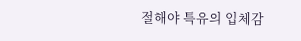절해야 특유의 입체감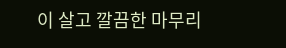이 살고 깔끔한 마무리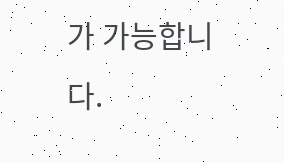가 가능합니다.